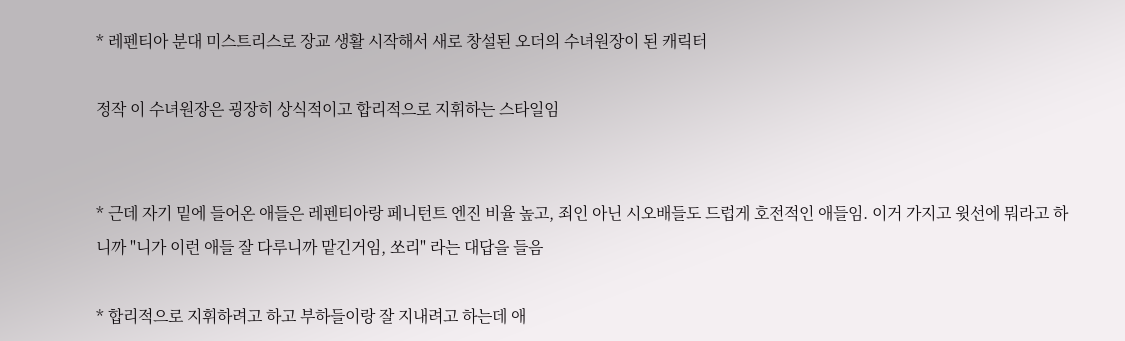* 레펜티아 분대 미스트리스로 장교 생활 시작해서 새로 창설된 오더의 수녀원장이 된 캐릭터

정작 이 수녀원장은 굉장히 상식적이고 합리적으로 지휘하는 스타일임


* 근데 자기 밑에 들어온 애들은 레펜티아랑 페니턴트 엔진 비율 높고, 죄인 아닌 시오배들도 드럽게 호전적인 애들임. 이거 가지고 윗선에 뭐라고 하니까 "니가 이런 애들 잘 다루니까 맡긴거임, 쏘리" 라는 대답을 들음

* 합리적으로 지휘하려고 하고 부하들이랑 잘 지내려고 하는데 애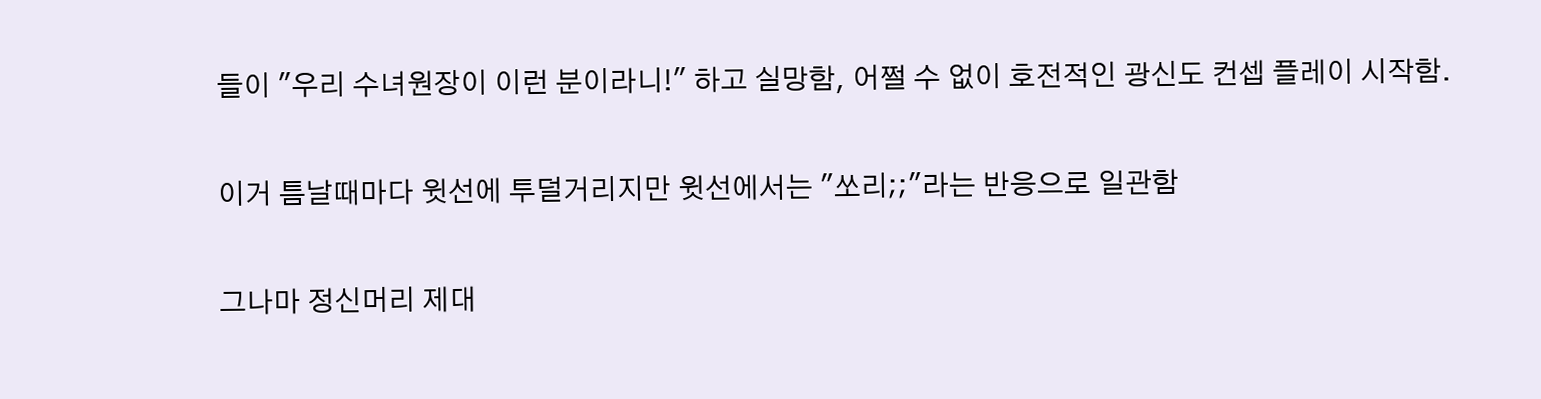들이 "우리 수녀원장이 이런 분이라니!" 하고 실망함, 어쩔 수 없이 호전적인 광신도 컨셉 플레이 시작함.

이거 틈날때마다 윗선에 투덜거리지만 윗선에서는 "쏘리;;"라는 반응으로 일관함

그나마 정신머리 제대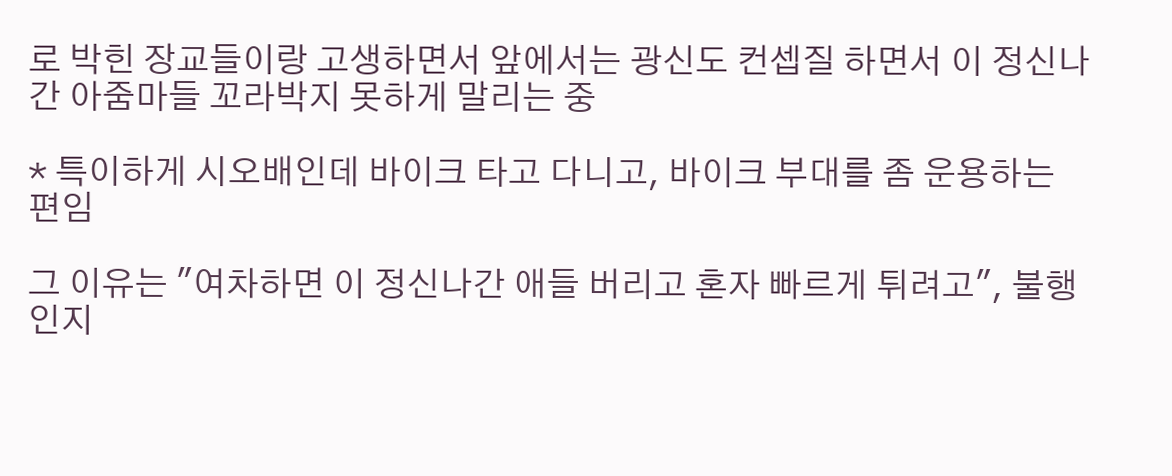로 박힌 장교들이랑 고생하면서 앞에서는 광신도 컨셉질 하면서 이 정신나간 아줌마들 꼬라박지 못하게 말리는 중

* 특이하게 시오배인데 바이크 타고 다니고, 바이크 부대를 좀 운용하는 편임

그 이유는 "여차하면 이 정신나간 애들 버리고 혼자 빠르게 튀려고", 불행인지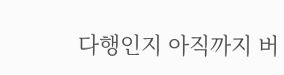다행인지 아직까지 버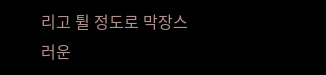리고 튈 정도로 막장스러운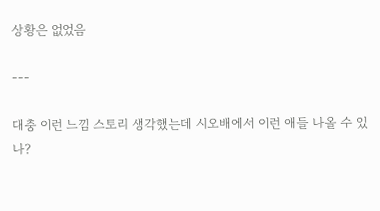상황은 없었음

---

대충 이런 느낌 스토리 생각했는데 시오배에서 이런 애들 나올 수 있나?